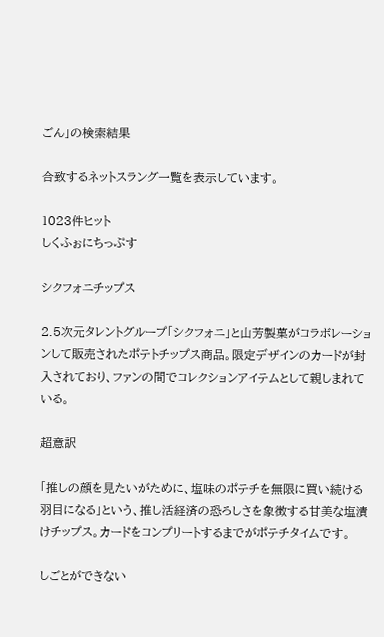ごん」の検索結果

合致するネットスラング一覧を表示しています。

1023件ヒット
しくふぉにちっぷす

シクフォニチップス

2.5次元タレントグループ「シクフォニ」と山芳製菓がコラボレーションして販売されたポテトチップス商品。限定デザインのカードが封入されており、ファンの間でコレクションアイテムとして親しまれている。

超意訳

「推しの顔を見たいがために、塩味のポテチを無限に買い続ける羽目になる」という、推し活経済の恐ろしさを象徴する甘美な塩漬けチップス。カードをコンプリートするまでがポテチタイムです。

しごとができない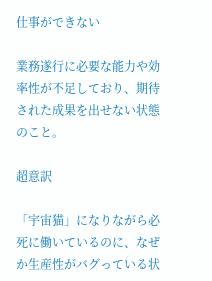仕事ができない

業務遂行に必要な能力や効率性が不足しており、期待された成果を出せない状態のこと。

超意訳

「宇宙猫」になりながら必死に働いているのに、なぜか生産性がバグっている状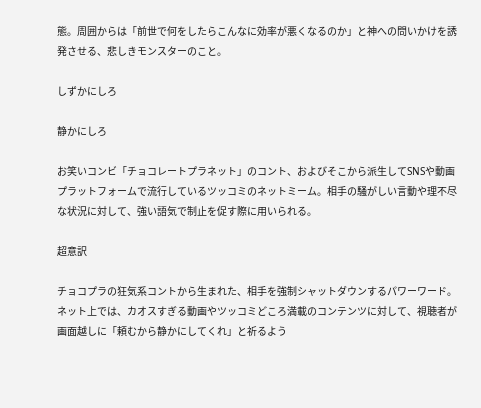態。周囲からは「前世で何をしたらこんなに効率が悪くなるのか」と神への問いかけを誘発させる、悲しきモンスターのこと。

しずかにしろ

静かにしろ

お笑いコンビ「チョコレートプラネット」のコント、およびそこから派生してSNSや動画プラットフォームで流行しているツッコミのネットミーム。相手の騒がしい言動や理不尽な状況に対して、強い語気で制止を促す際に用いられる。

超意訳

チョコプラの狂気系コントから生まれた、相手を強制シャットダウンするパワーワード。ネット上では、カオスすぎる動画やツッコミどころ満載のコンテンツに対して、視聴者が画面越しに「頼むから静かにしてくれ」と祈るよう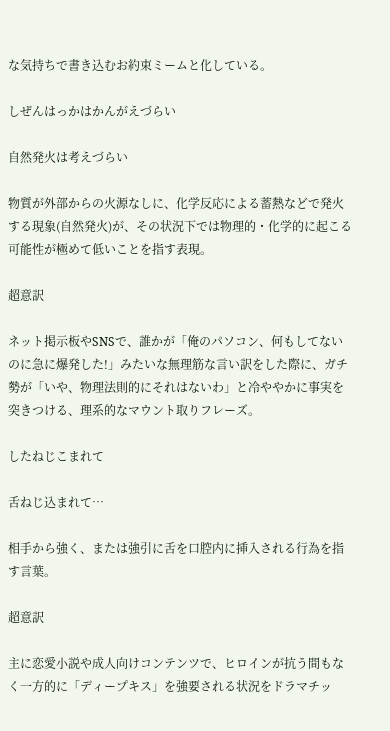な気持ちで書き込むお約束ミームと化している。

しぜんはっかはかんがえづらい

自然発火は考えづらい

物質が外部からの火源なしに、化学反応による蓄熱などで発火する現象(自然発火)が、その状況下では物理的・化学的に起こる可能性が極めて低いことを指す表現。

超意訳

ネット掲示板やSNSで、誰かが「俺のパソコン、何もしてないのに急に爆発した!」みたいな無理筋な言い訳をした際に、ガチ勢が「いや、物理法則的にそれはないわ」と冷ややかに事実を突きつける、理系的なマウント取りフレーズ。

したねじこまれて

舌ねじ込まれて…

相手から強く、または強引に舌を口腔内に挿入される行為を指す言葉。

超意訳

主に恋愛小説や成人向けコンテンツで、ヒロインが抗う間もなく一方的に「ディープキス」を強要される状況をドラマチッ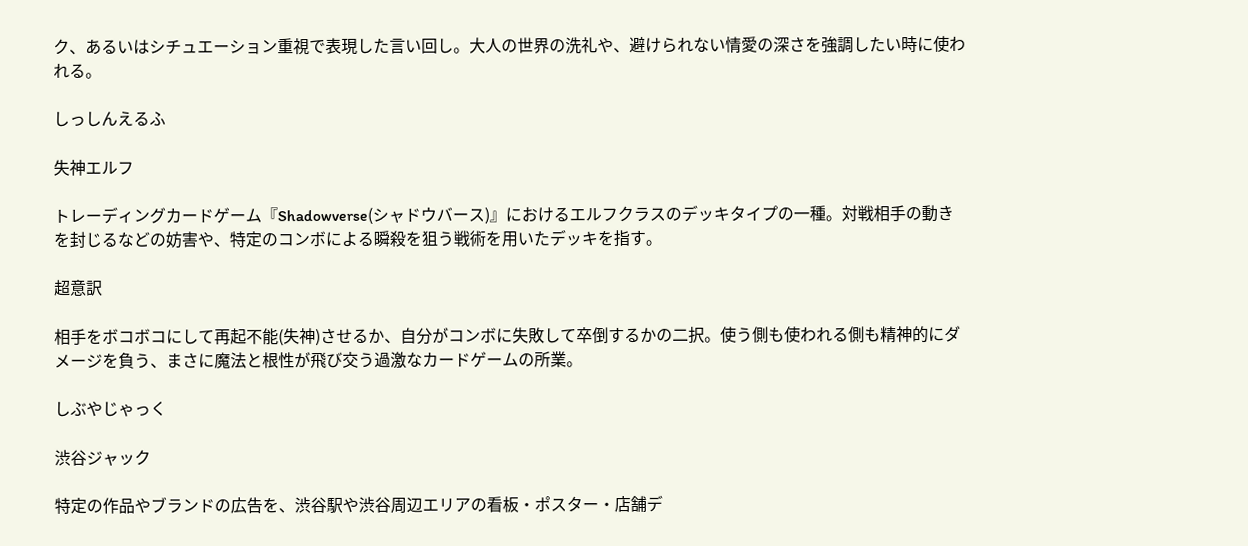ク、あるいはシチュエーション重視で表現した言い回し。大人の世界の洗礼や、避けられない情愛の深さを強調したい時に使われる。

しっしんえるふ

失神エルフ

トレーディングカードゲーム『Shadowverse(シャドウバース)』におけるエルフクラスのデッキタイプの一種。対戦相手の動きを封じるなどの妨害や、特定のコンボによる瞬殺を狙う戦術を用いたデッキを指す。

超意訳

相手をボコボコにして再起不能(失神)させるか、自分がコンボに失敗して卒倒するかの二択。使う側も使われる側も精神的にダメージを負う、まさに魔法と根性が飛び交う過激なカードゲームの所業。

しぶやじゃっく

渋谷ジャック

特定の作品やブランドの広告を、渋谷駅や渋谷周辺エリアの看板・ポスター・店舗デ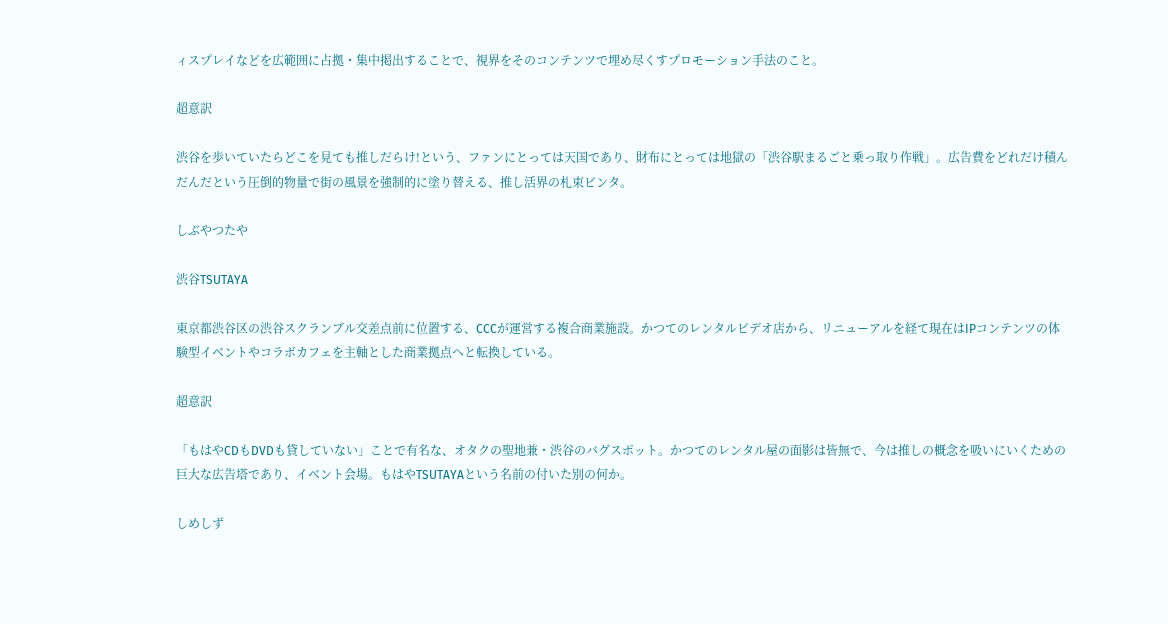ィスプレイなどを広範囲に占拠・集中掲出することで、視界をそのコンテンツで埋め尽くすプロモーション手法のこと。

超意訳

渋谷を歩いていたらどこを見ても推しだらけ!という、ファンにとっては天国であり、財布にとっては地獄の「渋谷駅まるごと乗っ取り作戦」。広告費をどれだけ積んだんだという圧倒的物量で街の風景を強制的に塗り替える、推し活界の札束ビンタ。

しぶやつたや

渋谷TSUTAYA

東京都渋谷区の渋谷スクランブル交差点前に位置する、CCCが運営する複合商業施設。かつてのレンタルビデオ店から、リニューアルを経て現在はIPコンテンツの体験型イベントやコラボカフェを主軸とした商業拠点へと転換している。

超意訳

「もはやCDもDVDも貸していない」ことで有名な、オタクの聖地兼・渋谷のバグスポット。かつてのレンタル屋の面影は皆無で、今は推しの概念を吸いにいくための巨大な広告塔であり、イベント会場。もはやTSUTAYAという名前の付いた別の何か。

しめしず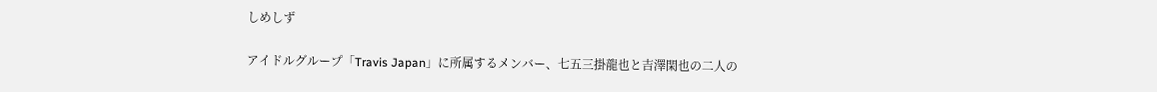しめしず

アイドルグループ「Travis Japan」に所属するメンバー、七五三掛龍也と吉澤閑也の二人の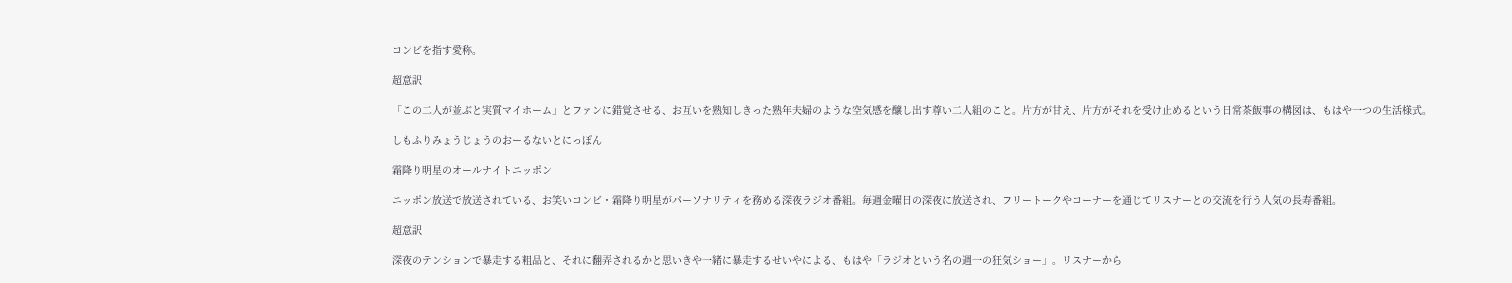コンビを指す愛称。

超意訳

「この二人が並ぶと実質マイホーム」とファンに錯覚させる、お互いを熟知しきった熟年夫婦のような空気感を醸し出す尊い二人組のこと。片方が甘え、片方がそれを受け止めるという日常茶飯事の構図は、もはや一つの生活様式。

しもふりみょうじょうのおーるないとにっぽん

霜降り明星のオールナイトニッポン

ニッポン放送で放送されている、お笑いコンビ・霜降り明星がパーソナリティを務める深夜ラジオ番組。毎週金曜日の深夜に放送され、フリートークやコーナーを通じてリスナーとの交流を行う人気の長寿番組。

超意訳

深夜のテンションで暴走する粗品と、それに翻弄されるかと思いきや一緒に暴走するせいやによる、もはや「ラジオという名の週一の狂気ショー」。リスナーから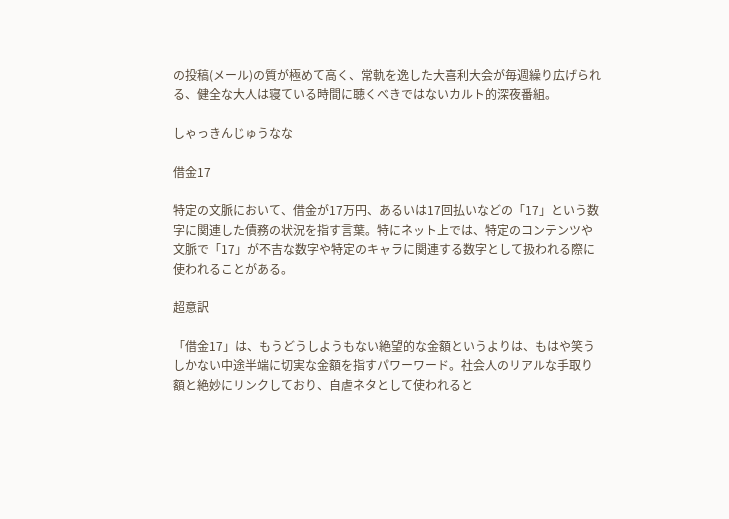の投稿(メール)の質が極めて高く、常軌を逸した大喜利大会が毎週繰り広げられる、健全な大人は寝ている時間に聴くべきではないカルト的深夜番組。

しゃっきんじゅうなな

借金17

特定の文脈において、借金が17万円、あるいは17回払いなどの「17」という数字に関連した債務の状況を指す言葉。特にネット上では、特定のコンテンツや文脈で「17」が不吉な数字や特定のキャラに関連する数字として扱われる際に使われることがある。

超意訳

「借金17」は、もうどうしようもない絶望的な金額というよりは、もはや笑うしかない中途半端に切実な金額を指すパワーワード。社会人のリアルな手取り額と絶妙にリンクしており、自虐ネタとして使われると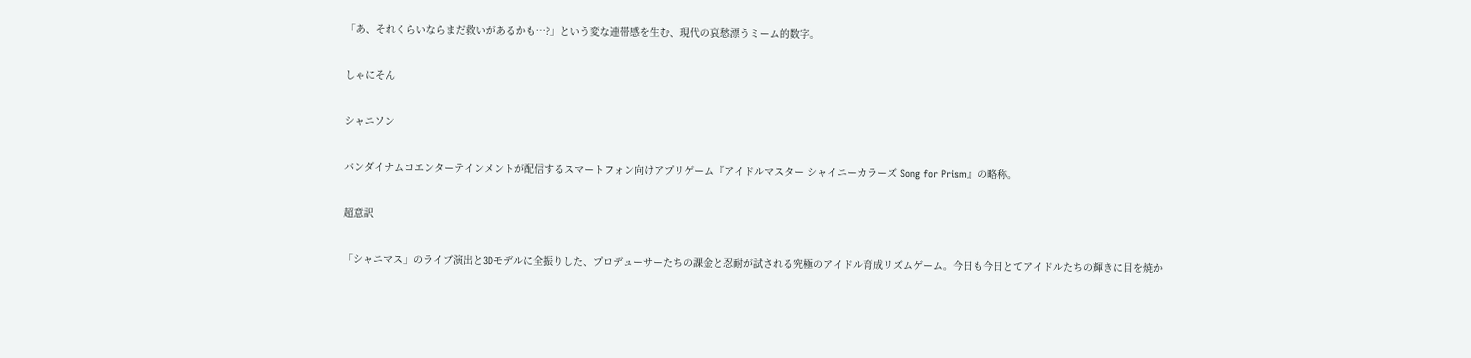「あ、それくらいならまだ救いがあるかも…?」という変な連帯感を生む、現代の哀愁漂うミーム的数字。

しゃにそん

シャニソン

バンダイナムコエンターテインメントが配信するスマートフォン向けアプリゲーム『アイドルマスター シャイニーカラーズ Song for Prism』の略称。

超意訳

「シャニマス」のライブ演出と3Dモデルに全振りした、プロデューサーたちの課金と忍耐が試される究極のアイドル育成リズムゲーム。今日も今日とてアイドルたちの輝きに目を焼か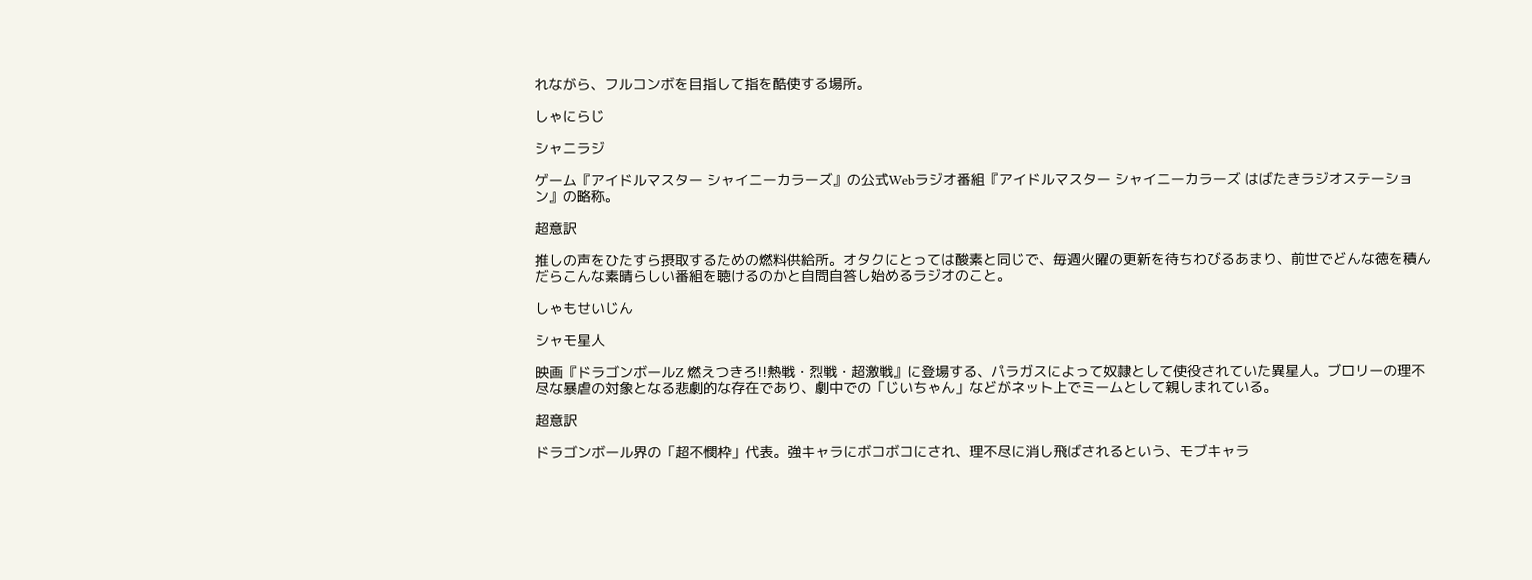れながら、フルコンボを目指して指を酷使する場所。

しゃにらじ

シャニラジ

ゲーム『アイドルマスター シャイニーカラーズ』の公式Webラジオ番組『アイドルマスター シャイニーカラーズ はばたきラジオステーション』の略称。

超意訳

推しの声をひたすら摂取するための燃料供給所。オタクにとっては酸素と同じで、毎週火曜の更新を待ちわびるあまり、前世でどんな徳を積んだらこんな素晴らしい番組を聴けるのかと自問自答し始めるラジオのこと。

しゃもせいじん

シャモ星人

映画『ドラゴンボールZ 燃えつきろ!!熱戦・烈戦・超激戦』に登場する、パラガスによって奴隷として使役されていた異星人。ブロリーの理不尽な暴虐の対象となる悲劇的な存在であり、劇中での「じいちゃん」などがネット上でミームとして親しまれている。

超意訳

ドラゴンボール界の「超不憫枠」代表。強キャラにボコボコにされ、理不尽に消し飛ばされるという、モブキャラ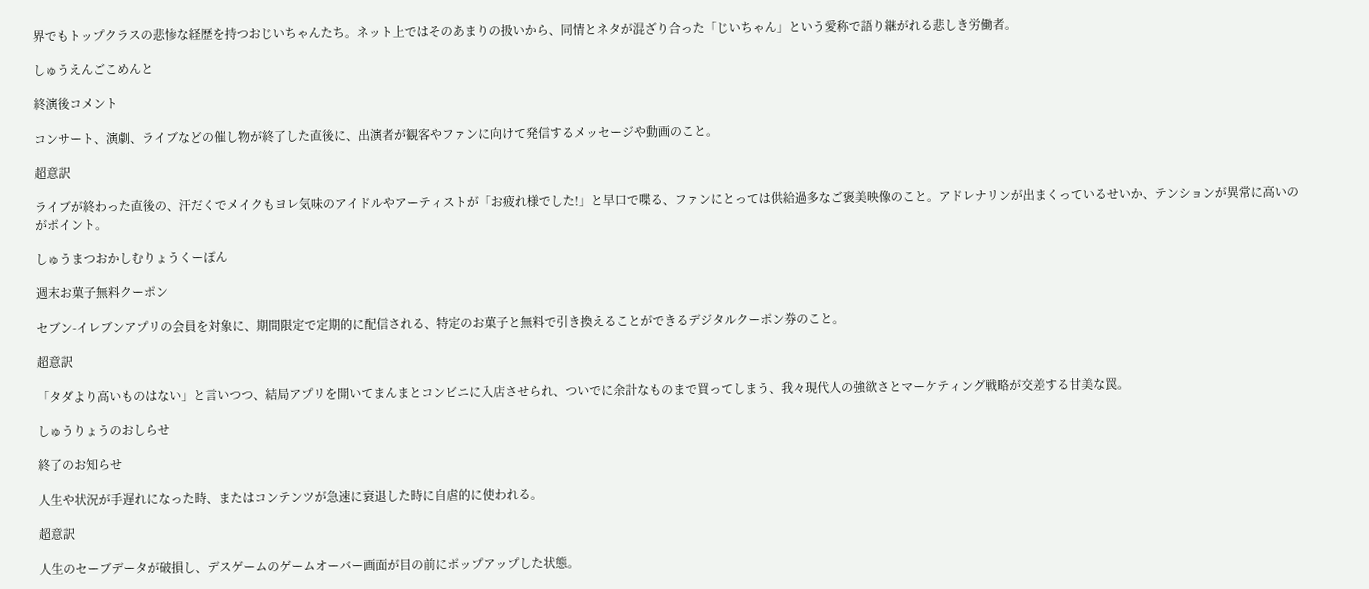界でもトップクラスの悲惨な経歴を持つおじいちゃんたち。ネット上ではそのあまりの扱いから、同情とネタが混ざり合った「じいちゃん」という愛称で語り継がれる悲しき労働者。

しゅうえんごこめんと

終演後コメント

コンサート、演劇、ライブなどの催し物が終了した直後に、出演者が観客やファンに向けて発信するメッセージや動画のこと。

超意訳

ライブが終わった直後の、汗だくでメイクもヨレ気味のアイドルやアーティストが「お疲れ様でした!」と早口で喋る、ファンにとっては供給過多なご褒美映像のこと。アドレナリンが出まくっているせいか、テンションが異常に高いのがポイント。

しゅうまつおかしむりょうくーぽん

週末お菓子無料クーポン

セブン-イレブンアプリの会員を対象に、期間限定で定期的に配信される、特定のお菓子と無料で引き換えることができるデジタルクーポン券のこと。

超意訳

「タダより高いものはない」と言いつつ、結局アプリを開いてまんまとコンビニに入店させられ、ついでに余計なものまで買ってしまう、我々現代人の強欲さとマーケティング戦略が交差する甘美な罠。

しゅうりょうのおしらせ

終了のお知らせ

人生や状況が手遅れになった時、またはコンテンツが急速に衰退した時に自虐的に使われる。

超意訳

人生のセーブデータが破損し、デスゲームのゲームオーバー画面が目の前にポップアップした状態。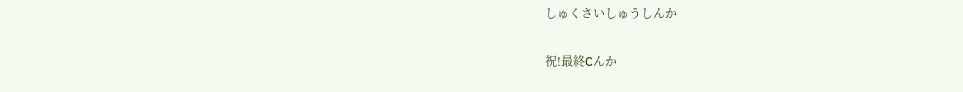しゅくさいしゅうしんか

祝!最終Cんか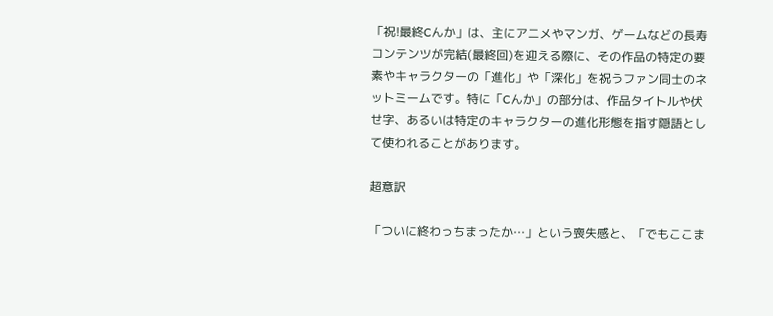「祝!最終Cんか」は、主にアニメやマンガ、ゲームなどの長寿コンテンツが完結(最終回)を迎える際に、その作品の特定の要素やキャラクターの「進化」や「深化」を祝うファン同士のネットミームです。特に「Cんか」の部分は、作品タイトルや伏せ字、あるいは特定のキャラクターの進化形態を指す隠語として使われることがあります。

超意訳

「ついに終わっちまったか…」という喪失感と、「でもここま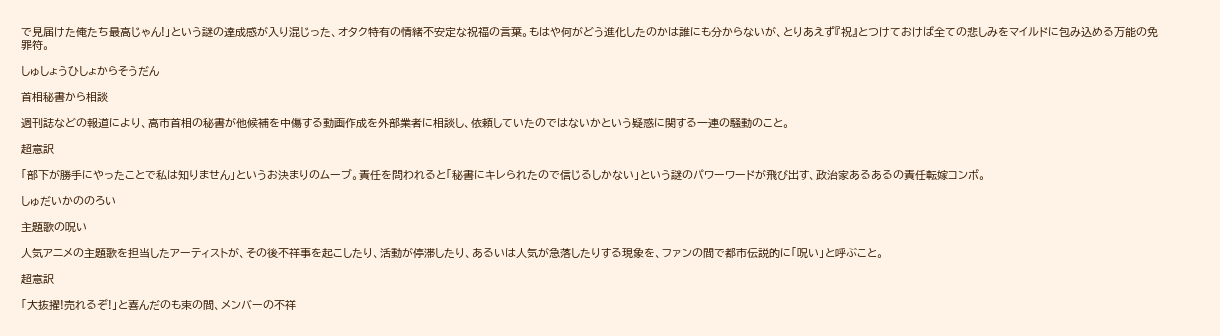で見届けた俺たち最高じゃん!」という謎の達成感が入り混じった、オタク特有の情緒不安定な祝福の言葉。もはや何がどう進化したのかは誰にも分からないが、とりあえず『祝』とつけておけば全ての悲しみをマイルドに包み込める万能の免罪符。

しゅしょうひしょからそうだん

首相秘書から相談

週刊誌などの報道により、高市首相の秘書が他候補を中傷する動画作成を外部業者に相談し、依頼していたのではないかという疑惑に関する一連の騒動のこと。

超意訳

「部下が勝手にやったことで私は知りません」というお決まりのムーブ。責任を問われると「秘書にキレられたので信じるしかない」という謎のパワーワードが飛び出す、政治家あるあるの責任転嫁コンボ。

しゅだいかののろい

主題歌の呪い

人気アニメの主題歌を担当したアーティストが、その後不祥事を起こしたり、活動が停滞したり、あるいは人気が急落したりする現象を、ファンの間で都市伝説的に「呪い」と呼ぶこと。

超意訳

「大抜擢!売れるぞ!」と喜んだのも束の間、メンバーの不祥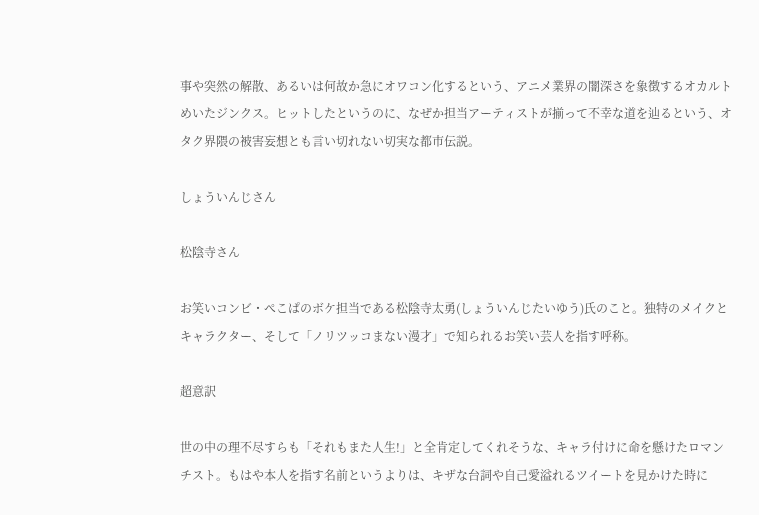事や突然の解散、あるいは何故か急にオワコン化するという、アニメ業界の闇深さを象徴するオカルトめいたジンクス。ヒットしたというのに、なぜか担当アーティストが揃って不幸な道を辿るという、オタク界隈の被害妄想とも言い切れない切実な都市伝説。

しょういんじさん

松陰寺さん

お笑いコンビ・ぺこぱのボケ担当である松陰寺太勇(しょういんじたいゆう)氏のこと。独特のメイクとキャラクター、そして「ノリツッコまない漫才」で知られるお笑い芸人を指す呼称。

超意訳

世の中の理不尽すらも「それもまた人生!」と全肯定してくれそうな、キャラ付けに命を懸けたロマンチスト。もはや本人を指す名前というよりは、キザな台詞や自己愛溢れるツイートを見かけた時に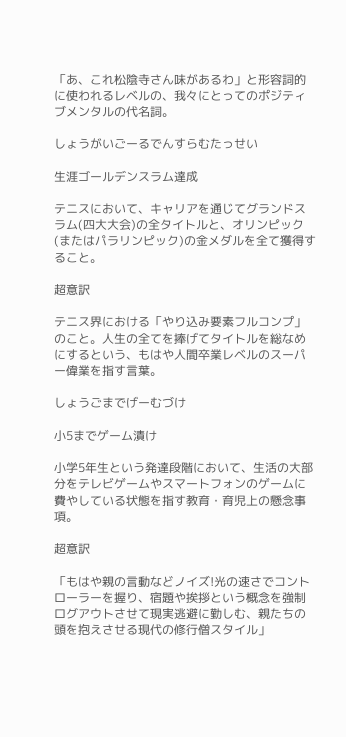「あ、これ松陰寺さん味があるわ」と形容詞的に使われるレベルの、我々にとってのポジティブメンタルの代名詞。

しょうがいごーるでんすらむたっせい

生涯ゴールデンスラム達成

テニスにおいて、キャリアを通じてグランドスラム(四大大会)の全タイトルと、オリンピック(またはパラリンピック)の金メダルを全て獲得すること。

超意訳

テニス界における「やり込み要素フルコンプ」のこと。人生の全てを捧げてタイトルを総なめにするという、もはや人間卒業レベルのスーパー偉業を指す言葉。

しょうごまでげーむづけ

小5までゲーム漬け

小学5年生という発達段階において、生活の大部分をテレビゲームやスマートフォンのゲームに費やしている状態を指す教育・育児上の懸念事項。

超意訳

「もはや親の言動などノイズ!光の速さでコントローラーを握り、宿題や挨拶という概念を強制ログアウトさせて現実逃避に勤しむ、親たちの頭を抱えさせる現代の修行僧スタイル」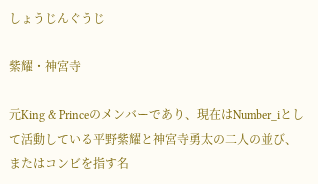しょうじんぐうじ

紫耀・神宮寺

元King & Princeのメンバーであり、現在はNumber_iとして活動している平野紫耀と神宮寺勇太の二人の並び、またはコンビを指す名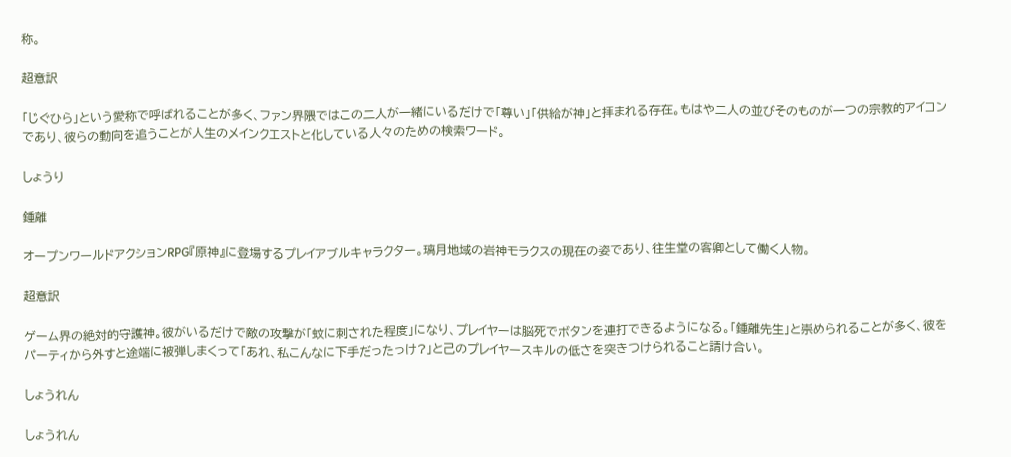称。

超意訳

「じぐひら」という愛称で呼ばれることが多く、ファン界隈ではこの二人が一緒にいるだけで「尊い」「供給が神」と拝まれる存在。もはや二人の並びそのものが一つの宗教的アイコンであり、彼らの動向を追うことが人生のメインクエストと化している人々のための検索ワード。

しょうり

鍾離

オープンワールドアクションRPG『原神』に登場するプレイアブルキャラクター。璃月地域の岩神モラクスの現在の姿であり、往生堂の客卿として働く人物。

超意訳

ゲーム界の絶対的守護神。彼がいるだけで敵の攻撃が「蚊に刺された程度」になり、プレイヤーは脳死でボタンを連打できるようになる。「鍾離先生」と崇められることが多く、彼をパーティから外すと途端に被弾しまくって「あれ、私こんなに下手だったっけ?」と己のプレイヤースキルの低さを突きつけられること請け合い。

しょうれん

しょうれん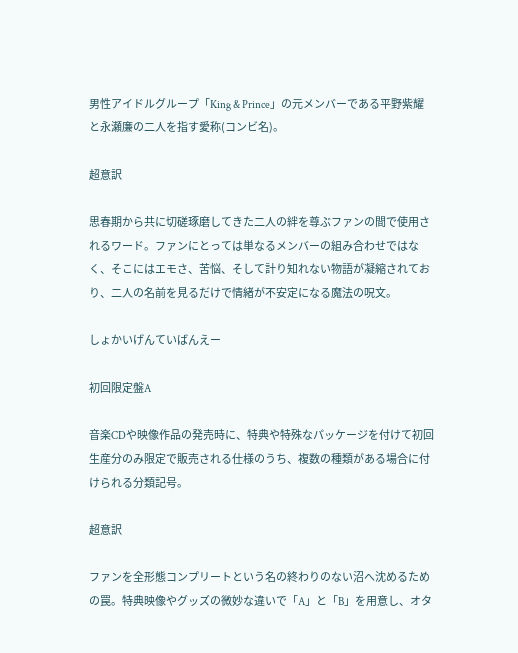男性アイドルグループ「King & Prince」の元メンバーである平野紫耀と永瀬廉の二人を指す愛称(コンビ名)。

超意訳

思春期から共に切磋琢磨してきた二人の絆を尊ぶファンの間で使用されるワード。ファンにとっては単なるメンバーの組み合わせではなく、そこにはエモさ、苦悩、そして計り知れない物語が凝縮されており、二人の名前を見るだけで情緒が不安定になる魔法の呪文。

しょかいげんていばんえー

初回限定盤A

音楽CDや映像作品の発売時に、特典や特殊なパッケージを付けて初回生産分のみ限定で販売される仕様のうち、複数の種類がある場合に付けられる分類記号。

超意訳

ファンを全形態コンプリートという名の終わりのない沼へ沈めるための罠。特典映像やグッズの微妙な違いで「A」と「B」を用意し、オタ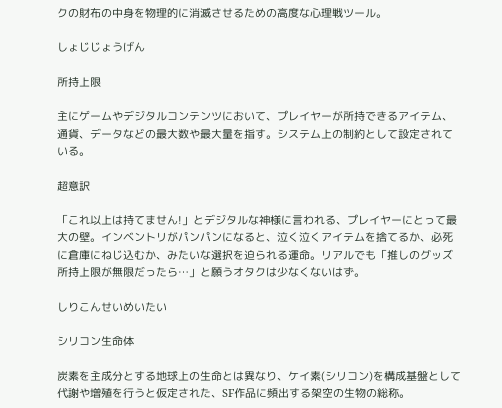クの財布の中身を物理的に消滅させるための高度な心理戦ツール。

しょじじょうげん

所持上限

主にゲームやデジタルコンテンツにおいて、プレイヤーが所持できるアイテム、通貨、データなどの最大数や最大量を指す。システム上の制約として設定されている。

超意訳

「これ以上は持てません!」とデジタルな神様に言われる、プレイヤーにとって最大の壁。インベントリがパンパンになると、泣く泣くアイテムを捨てるか、必死に倉庫にねじ込むか、みたいな選択を迫られる運命。リアルでも「推しのグッズ所持上限が無限だったら…」と願うオタクは少なくないはず。

しりこんせいめいたい

シリコン生命体

炭素を主成分とする地球上の生命とは異なり、ケイ素(シリコン)を構成基盤として代謝や増殖を行うと仮定された、SF作品に頻出する架空の生物の総称。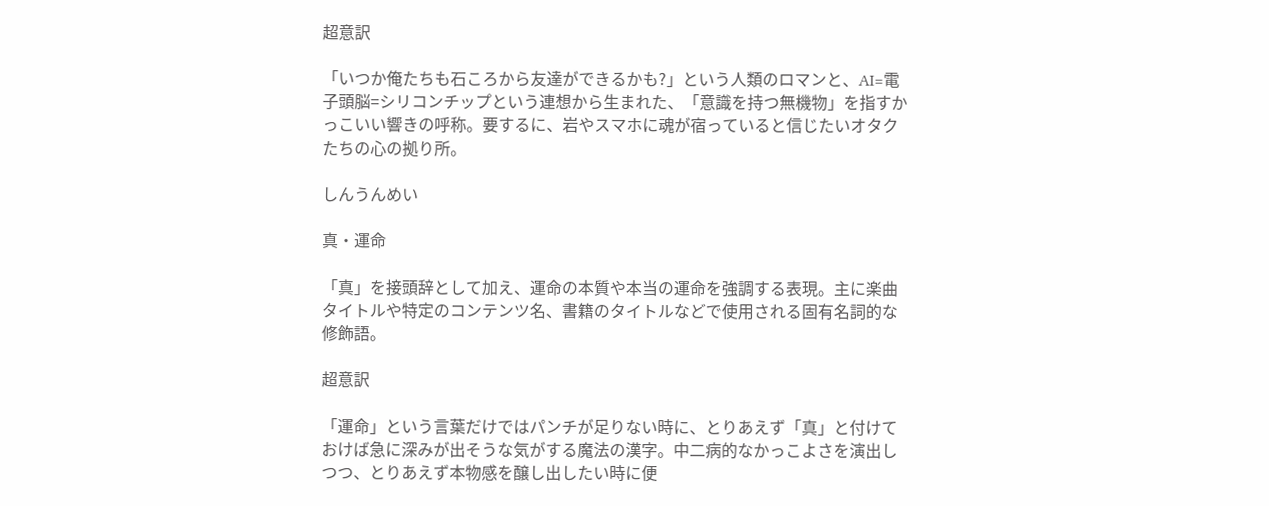超意訳

「いつか俺たちも石ころから友達ができるかも?」という人類のロマンと、AI=電子頭脳=シリコンチップという連想から生まれた、「意識を持つ無機物」を指すかっこいい響きの呼称。要するに、岩やスマホに魂が宿っていると信じたいオタクたちの心の拠り所。

しんうんめい

真・運命

「真」を接頭辞として加え、運命の本質や本当の運命を強調する表現。主に楽曲タイトルや特定のコンテンツ名、書籍のタイトルなどで使用される固有名詞的な修飾語。

超意訳

「運命」という言葉だけではパンチが足りない時に、とりあえず「真」と付けておけば急に深みが出そうな気がする魔法の漢字。中二病的なかっこよさを演出しつつ、とりあえず本物感を醸し出したい時に便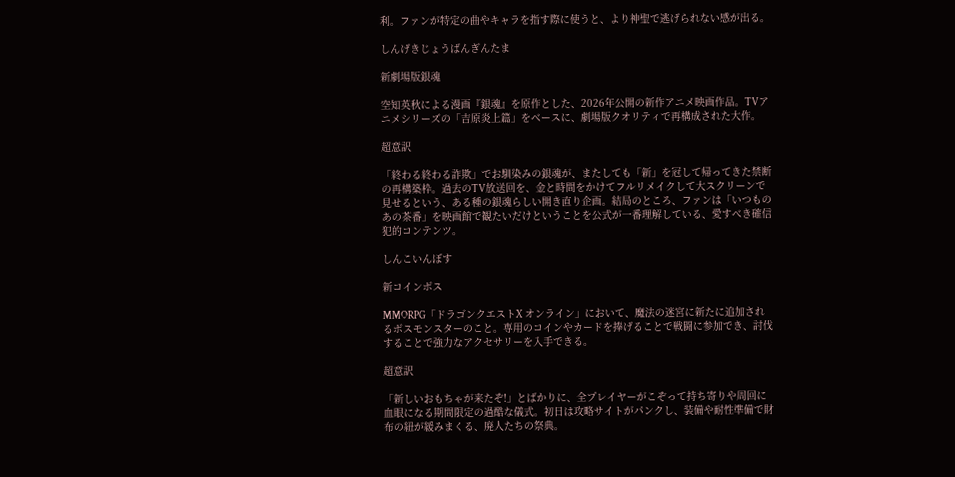利。ファンが特定の曲やキャラを指す際に使うと、より神聖で逃げられない感が出る。

しんげきじょうばんぎんたま

新劇場版銀魂

空知英秋による漫画『銀魂』を原作とした、2026年公開の新作アニメ映画作品。TVアニメシリーズの「吉原炎上篇」をベースに、劇場版クオリティで再構成された大作。

超意訳

「終わる終わる詐欺」でお馴染みの銀魂が、またしても「新」を冠して帰ってきた禁断の再構築枠。過去のTV放送回を、金と時間をかけてフルリメイクして大スクリーンで見せるという、ある種の銀魂らしい開き直り企画。結局のところ、ファンは「いつものあの茶番」を映画館で観たいだけということを公式が一番理解している、愛すべき確信犯的コンテンツ。

しんこいんぼす

新コインボス

MMORPG「ドラゴンクエストX オンライン」において、魔法の迷宮に新たに追加されるボスモンスターのこと。専用のコインやカードを捧げることで戦闘に参加でき、討伐することで強力なアクセサリーを入手できる。

超意訳

「新しいおもちゃが来たぞ!」とばかりに、全プレイヤーがこぞって持ち寄りや周回に血眼になる期間限定の過酷な儀式。初日は攻略サイトがパンクし、装備や耐性準備で財布の紐が緩みまくる、廃人たちの祭典。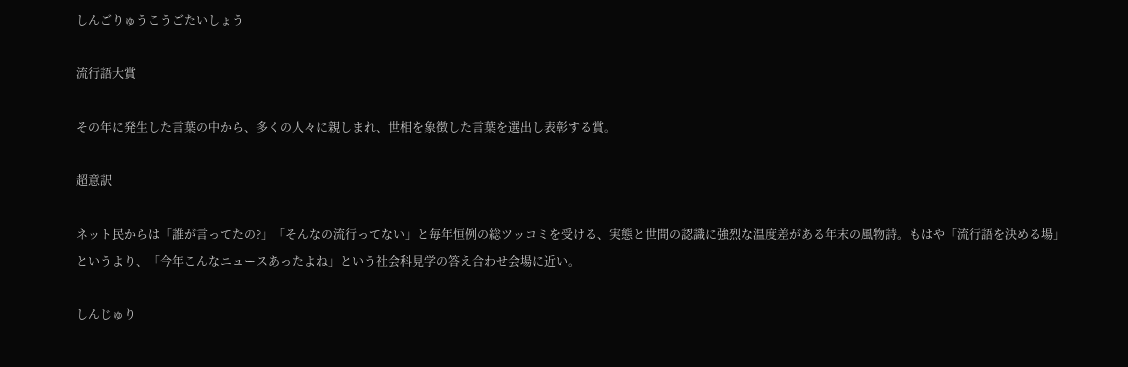しんごりゅうこうごたいしょう

流行語大賞

その年に発生した言葉の中から、多くの人々に親しまれ、世相を象徴した言葉を選出し表彰する賞。

超意訳

ネット民からは「誰が言ってたの?」「そんなの流行ってない」と毎年恒例の総ツッコミを受ける、実態と世間の認識に強烈な温度差がある年末の風物詩。もはや「流行語を決める場」というより、「今年こんなニュースあったよね」という社会科見学の答え合わせ会場に近い。

しんじゅり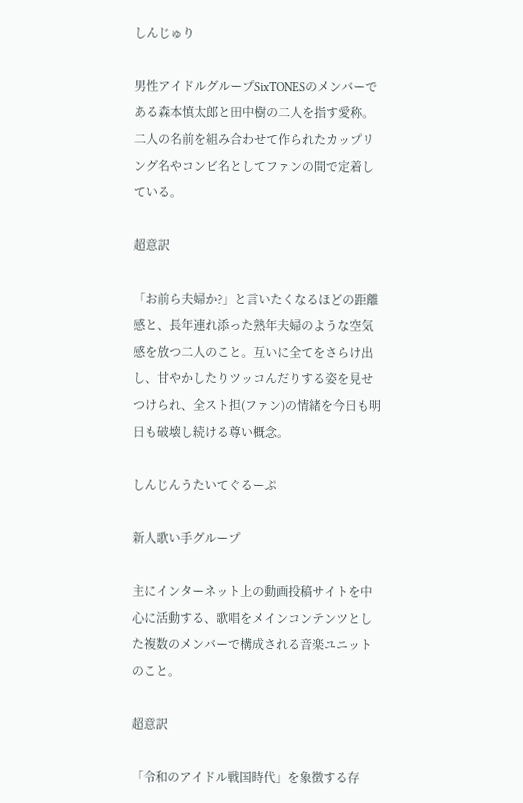しんじゅり

男性アイドルグループSixTONESのメンバーである森本慎太郎と田中樹の二人を指す愛称。二人の名前を組み合わせて作られたカップリング名やコンビ名としてファンの間で定着している。

超意訳

「お前ら夫婦か?」と言いたくなるほどの距離感と、長年連れ添った熟年夫婦のような空気感を放つ二人のこと。互いに全てをさらけ出し、甘やかしたりツッコんだりする姿を見せつけられ、全スト担(ファン)の情緒を今日も明日も破壊し続ける尊い概念。

しんじんうたいてぐるーぷ

新人歌い手グループ

主にインターネット上の動画投稿サイトを中心に活動する、歌唱をメインコンテンツとした複数のメンバーで構成される音楽ユニットのこと。

超意訳

「令和のアイドル戦国時代」を象徴する存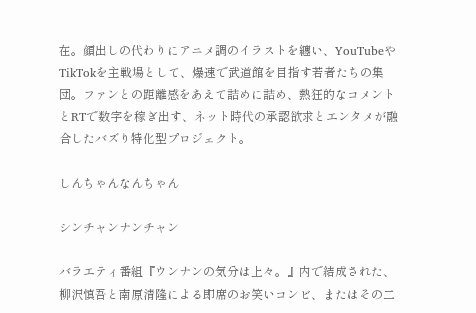在。顔出しの代わりにアニメ調のイラストを纏い、YouTubeやTikTokを主戦場として、爆速で武道館を目指す若者たちの集団。ファンとの距離感をあえて詰めに詰め、熱狂的なコメントとRTで数字を稼ぎ出す、ネット時代の承認欲求とエンタメが融合したバズり特化型プロジェクト。

しんちゃんなんちゃん

シンチャンナンチャン

バラエティ番組『ウンナンの気分は上々。』内で結成された、柳沢慎吾と南原清隆による即席のお笑いコンビ、またはその二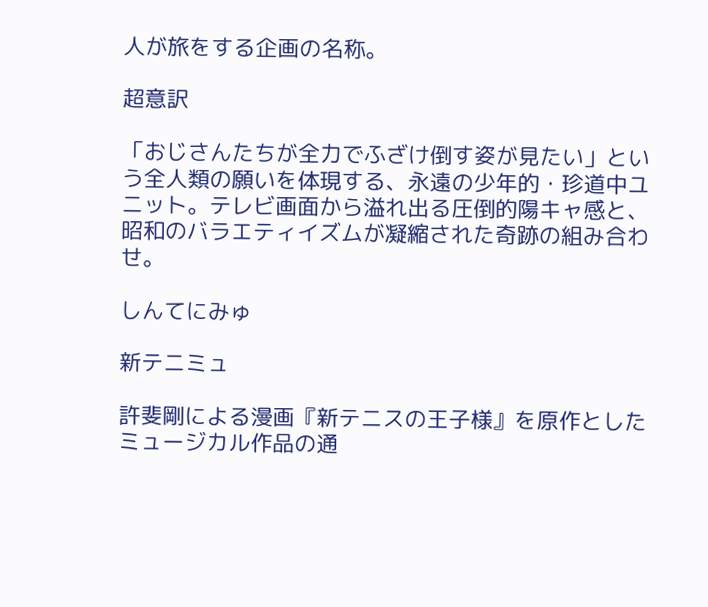人が旅をする企画の名称。

超意訳

「おじさんたちが全力でふざけ倒す姿が見たい」という全人類の願いを体現する、永遠の少年的・珍道中ユニット。テレビ画面から溢れ出る圧倒的陽キャ感と、昭和のバラエティイズムが凝縮された奇跡の組み合わせ。

しんてにみゅ

新テニミュ

許斐剛による漫画『新テニスの王子様』を原作としたミュージカル作品の通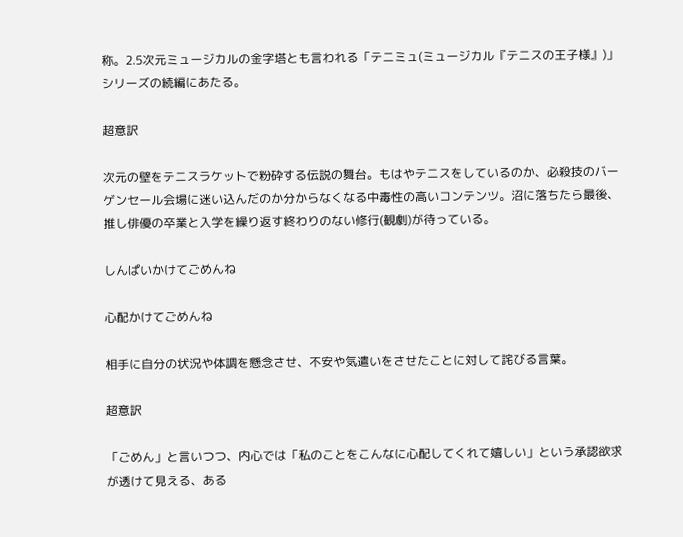称。2.5次元ミュージカルの金字塔とも言われる「テニミュ(ミュージカル『テニスの王子様』)」シリーズの続編にあたる。

超意訳

次元の壁をテニスラケットで粉砕する伝説の舞台。もはやテニスをしているのか、必殺技のバーゲンセール会場に迷い込んだのか分からなくなる中毒性の高いコンテンツ。沼に落ちたら最後、推し俳優の卒業と入学を繰り返す終わりのない修行(観劇)が待っている。

しんぱいかけてごめんね

心配かけてごめんね

相手に自分の状況や体調を懸念させ、不安や気遣いをさせたことに対して詫びる言葉。

超意訳

「ごめん」と言いつつ、内心では「私のことをこんなに心配してくれて嬉しい」という承認欲求が透けて見える、ある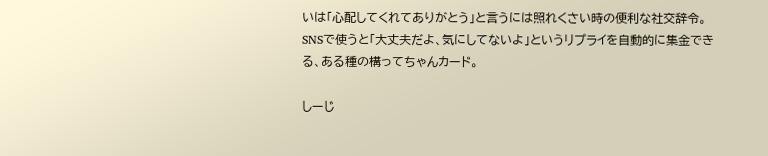いは「心配してくれてありがとう」と言うには照れくさい時の便利な社交辞令。SNSで使うと「大丈夫だよ、気にしてないよ」というリプライを自動的に集金できる、ある種の構ってちゃんカード。

しーじ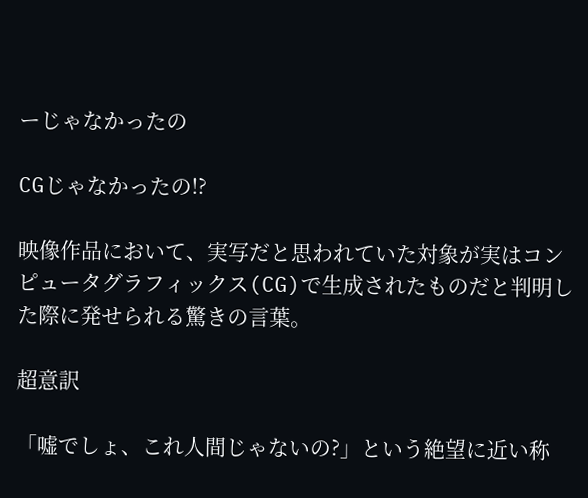ーじゃなかったの

CGじゃなかったの!?

映像作品において、実写だと思われていた対象が実はコンピュータグラフィックス(CG)で生成されたものだと判明した際に発せられる驚きの言葉。

超意訳

「嘘でしょ、これ人間じゃないの?」という絶望に近い称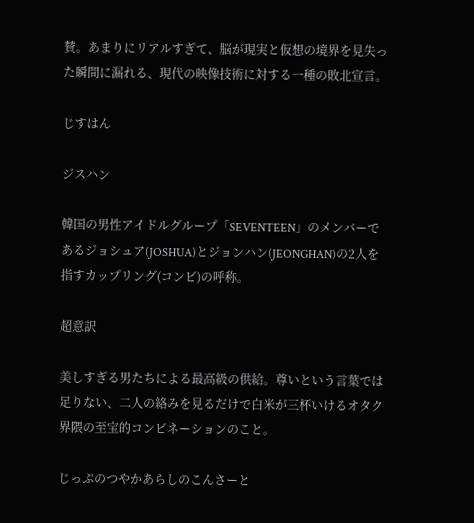賛。あまりにリアルすぎて、脳が現実と仮想の境界を見失った瞬間に漏れる、現代の映像技術に対する一種の敗北宣言。

じすはん

ジスハン

韓国の男性アイドルグループ「SEVENTEEN」のメンバーであるジョシュア(JOSHUA)とジョンハン(JEONGHAN)の2人を指すカップリング(コンビ)の呼称。

超意訳

美しすぎる男たちによる最高級の供給。尊いという言葉では足りない、二人の絡みを見るだけで白米が三杯いけるオタク界隈の至宝的コンビネーションのこと。

じっぷのつやかあらしのこんさーと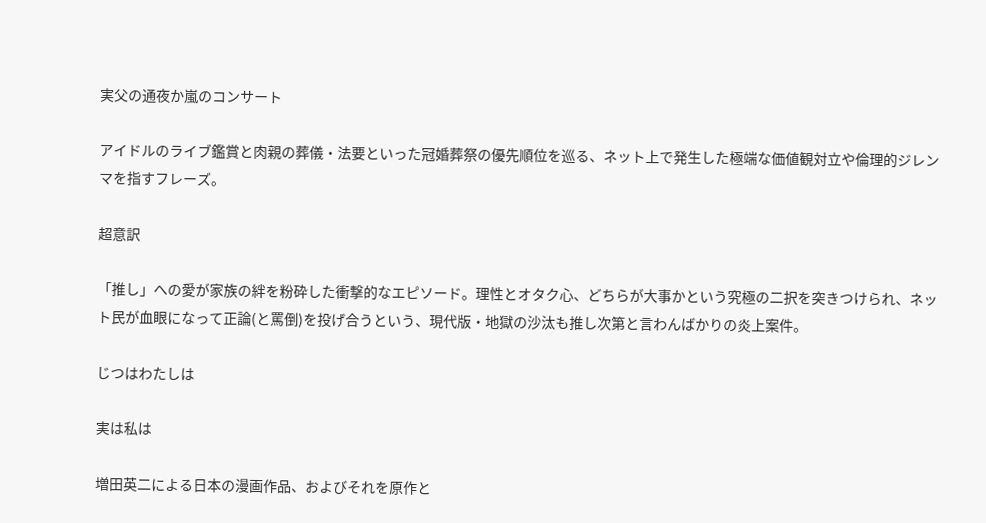実父の通夜か嵐のコンサート

アイドルのライブ鑑賞と肉親の葬儀・法要といった冠婚葬祭の優先順位を巡る、ネット上で発生した極端な価値観対立や倫理的ジレンマを指すフレーズ。

超意訳

「推し」への愛が家族の絆を粉砕した衝撃的なエピソード。理性とオタク心、どちらが大事かという究極の二択を突きつけられ、ネット民が血眼になって正論(と罵倒)を投げ合うという、現代版・地獄の沙汰も推し次第と言わんばかりの炎上案件。

じつはわたしは

実は私は

増田英二による日本の漫画作品、およびそれを原作と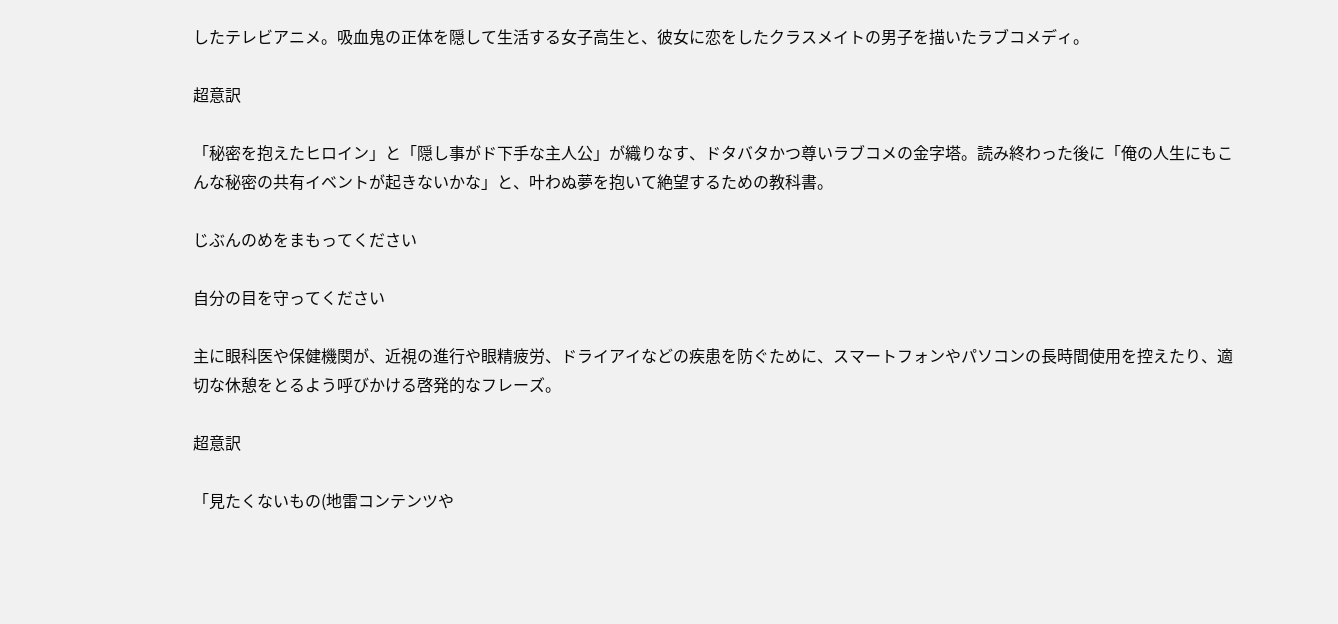したテレビアニメ。吸血鬼の正体を隠して生活する女子高生と、彼女に恋をしたクラスメイトの男子を描いたラブコメディ。

超意訳

「秘密を抱えたヒロイン」と「隠し事がド下手な主人公」が織りなす、ドタバタかつ尊いラブコメの金字塔。読み終わった後に「俺の人生にもこんな秘密の共有イベントが起きないかな」と、叶わぬ夢を抱いて絶望するための教科書。

じぶんのめをまもってください

自分の目を守ってください

主に眼科医や保健機関が、近視の進行や眼精疲労、ドライアイなどの疾患を防ぐために、スマートフォンやパソコンの長時間使用を控えたり、適切な休憩をとるよう呼びかける啓発的なフレーズ。

超意訳

「見たくないもの(地雷コンテンツや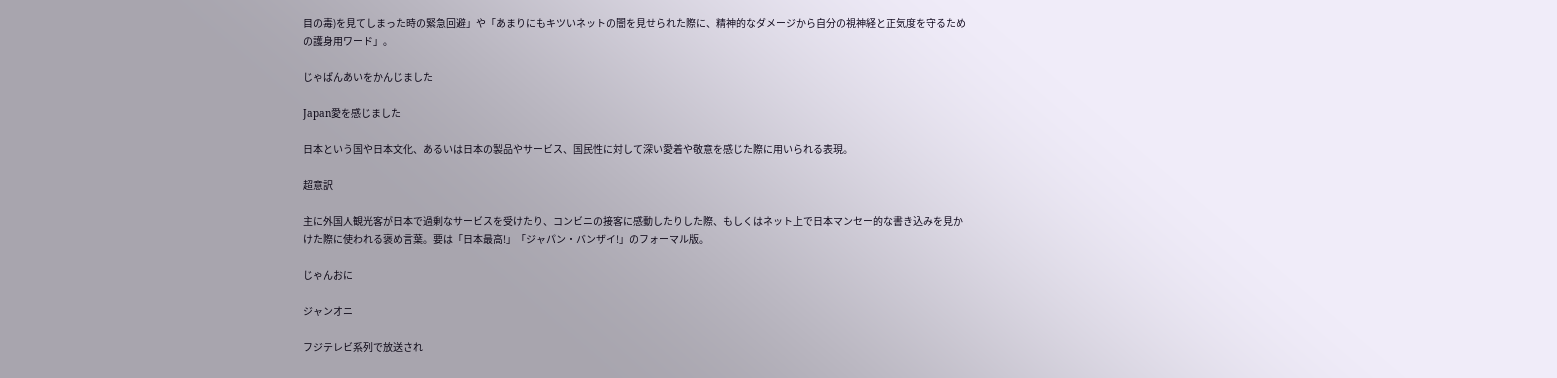目の毒)を見てしまった時の緊急回避」や「あまりにもキツいネットの闇を見せられた際に、精神的なダメージから自分の視神経と正気度を守るための護身用ワード」。

じゃぱんあいをかんじました

Japan愛を感じました

日本という国や日本文化、あるいは日本の製品やサービス、国民性に対して深い愛着や敬意を感じた際に用いられる表現。

超意訳

主に外国人観光客が日本で過剰なサービスを受けたり、コンビニの接客に感動したりした際、もしくはネット上で日本マンセー的な書き込みを見かけた際に使われる褒め言葉。要は「日本最高!」「ジャパン・バンザイ!」のフォーマル版。

じゃんおに

ジャンオニ

フジテレビ系列で放送され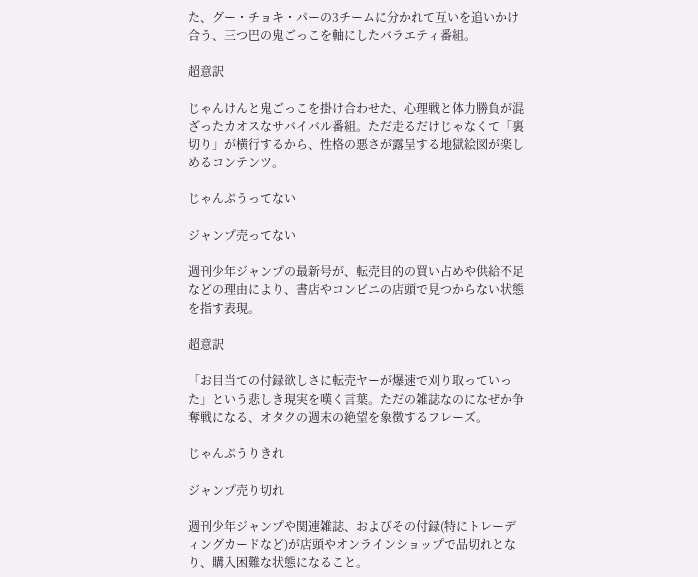た、グー・チョキ・パーの3チームに分かれて互いを追いかけ合う、三つ巴の鬼ごっこを軸にしたバラエティ番組。

超意訳

じゃんけんと鬼ごっこを掛け合わせた、心理戦と体力勝負が混ざったカオスなサバイバル番組。ただ走るだけじゃなくて「裏切り」が横行するから、性格の悪さが露呈する地獄絵図が楽しめるコンテンツ。

じゃんぷうってない

ジャンプ売ってない

週刊少年ジャンプの最新号が、転売目的の買い占めや供給不足などの理由により、書店やコンビニの店頭で見つからない状態を指す表現。

超意訳

「お目当ての付録欲しさに転売ヤーが爆速で刈り取っていった」という悲しき現実を嘆く言葉。ただの雑誌なのになぜか争奪戦になる、オタクの週末の絶望を象徴するフレーズ。

じゃんぷうりきれ

ジャンプ売り切れ

週刊少年ジャンプや関連雑誌、およびその付録(特にトレーディングカードなど)が店頭やオンラインショップで品切れとなり、購入困難な状態になること。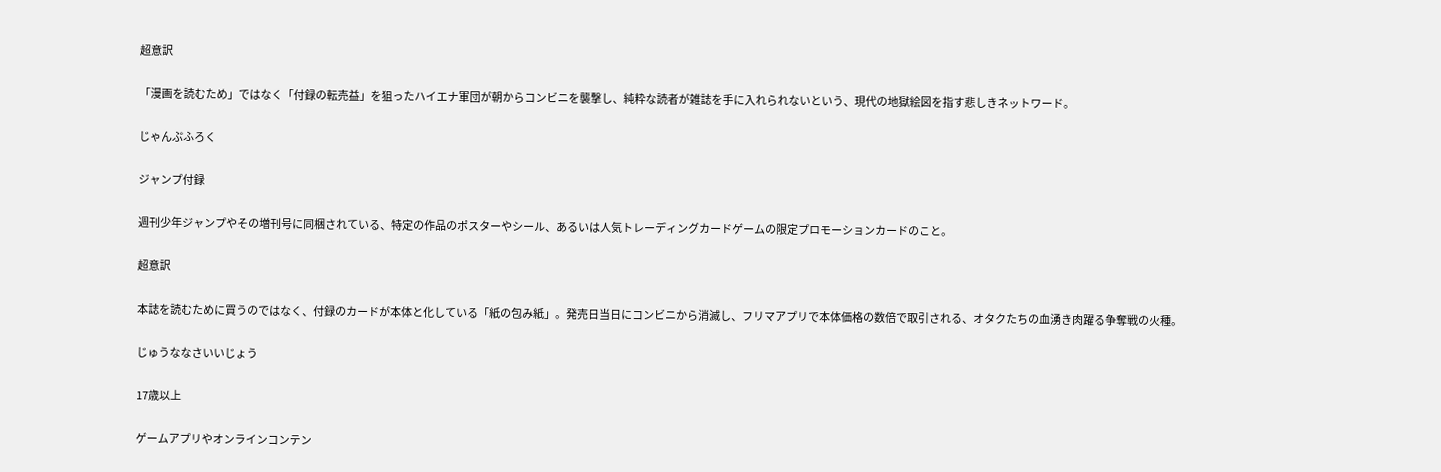超意訳

「漫画を読むため」ではなく「付録の転売益」を狙ったハイエナ軍団が朝からコンビニを襲撃し、純粋な読者が雑誌を手に入れられないという、現代の地獄絵図を指す悲しきネットワード。

じゃんぷふろく

ジャンプ付録

週刊少年ジャンプやその増刊号に同梱されている、特定の作品のポスターやシール、あるいは人気トレーディングカードゲームの限定プロモーションカードのこと。

超意訳

本誌を読むために買うのではなく、付録のカードが本体と化している「紙の包み紙」。発売日当日にコンビニから消滅し、フリマアプリで本体価格の数倍で取引される、オタクたちの血湧き肉躍る争奪戦の火種。

じゅうななさいいじょう

17歳以上

ゲームアプリやオンラインコンテン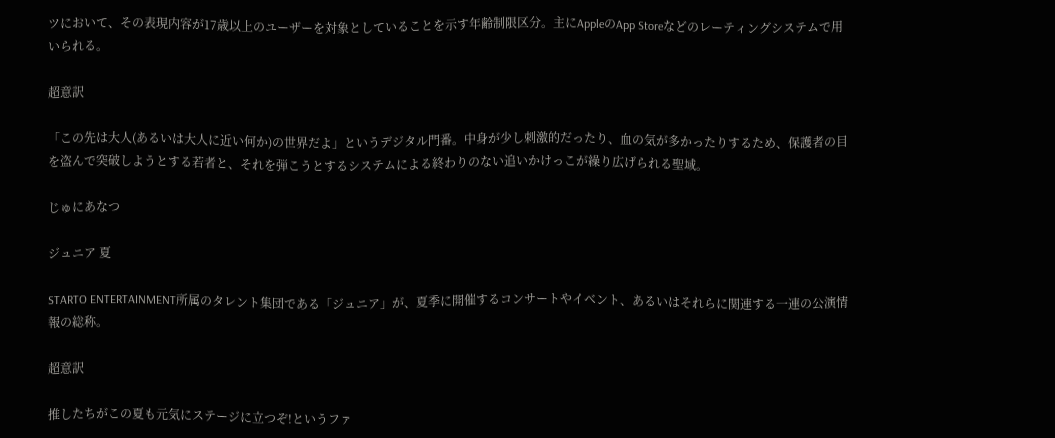ツにおいて、その表現内容が17歳以上のユーザーを対象としていることを示す年齢制限区分。主にAppleのApp Storeなどのレーティングシステムで用いられる。

超意訳

「この先は大人(あるいは大人に近い何か)の世界だよ」というデジタル門番。中身が少し刺激的だったり、血の気が多かったりするため、保護者の目を盗んで突破しようとする若者と、それを弾こうとするシステムによる終わりのない追いかけっこが繰り広げられる聖域。

じゅにあなつ

ジュニア 夏

STARTO ENTERTAINMENT所属のタレント集団である「ジュニア」が、夏季に開催するコンサートやイベント、あるいはそれらに関連する一連の公演情報の総称。

超意訳

推したちがこの夏も元気にステージに立つぞ!というファ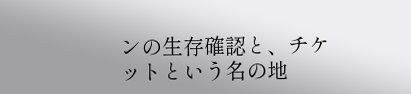ンの生存確認と、チケットという名の地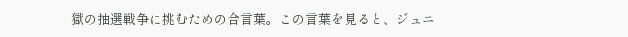獄の抽選戦争に挑むための合言葉。この言葉を見ると、ジュニ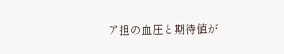ア担の血圧と期待値が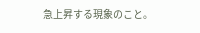急上昇する現象のこと。